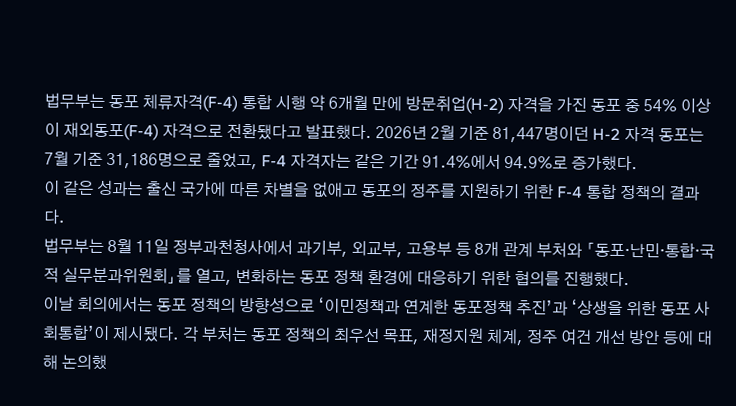법무부는 동포 체류자격(F-4) 통합 시행 약 6개월 만에 방문취업(H-2) 자격을 가진 동포 중 54% 이상이 재외동포(F-4) 자격으로 전환됐다고 발표했다. 2026년 2월 기준 81,447명이던 H-2 자격 동포는 7월 기준 31,186명으로 줄었고, F-4 자격자는 같은 기간 91.4%에서 94.9%로 증가했다.
이 같은 성과는 출신 국가에 따른 차별을 없애고 동포의 정주를 지원하기 위한 F-4 통합 정책의 결과다.
법무부는 8월 11일 정부과천청사에서 과기부, 외교부, 고용부 등 8개 관계 부처와 「동포·난민·통합·국적 실무분과위원회」를 열고, 변화하는 동포 정책 환경에 대응하기 위한 협의를 진행했다.
이날 회의에서는 동포 정책의 방향성으로 ‘이민정책과 연계한 동포정책 추진’과 ‘상생을 위한 동포 사회통합’이 제시됐다. 각 부처는 동포 정책의 최우선 목표, 재정지원 체계, 정주 여건 개선 방안 등에 대해 논의했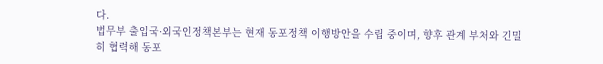다.
법무부 출입국·외국인정책본부는 현재 동포정책 이행방안을 수립 중이며, 향후 관계 부처와 긴밀히 협력해 동포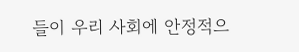들이 우리 사회에 안정적으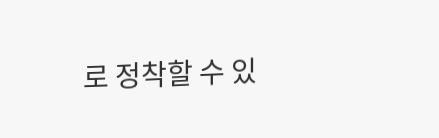로 정착할 수 있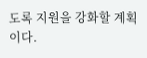도록 지원을 강화할 계획이다.